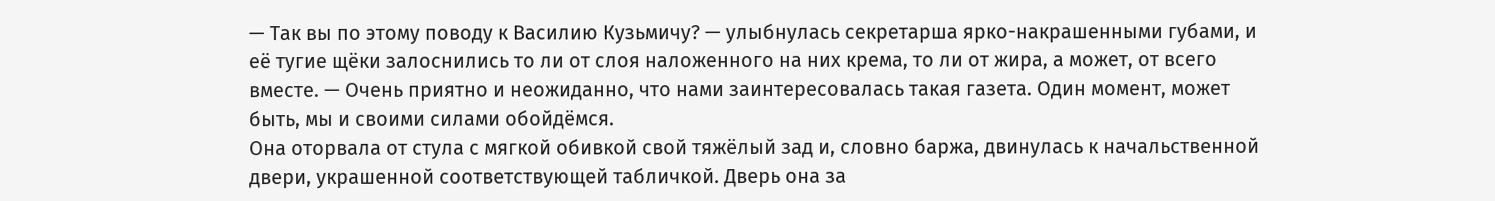— Так вы по этому поводу к Василию Кузьмичу? — улыбнулась секретарша ярко-накрашенными губами, и её тугие щёки залоснились то ли от слоя наложенного на них крема, то ли от жира, а может, от всего вместе. — Очень приятно и неожиданно, что нами заинтересовалась такая газета. Один момент, может быть, мы и своими силами обойдёмся.
Она оторвала от стула с мягкой обивкой свой тяжёлый зад и, словно баржа, двинулась к начальственной двери, украшенной соответствующей табличкой. Дверь она за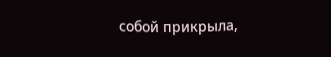собой прикрыла,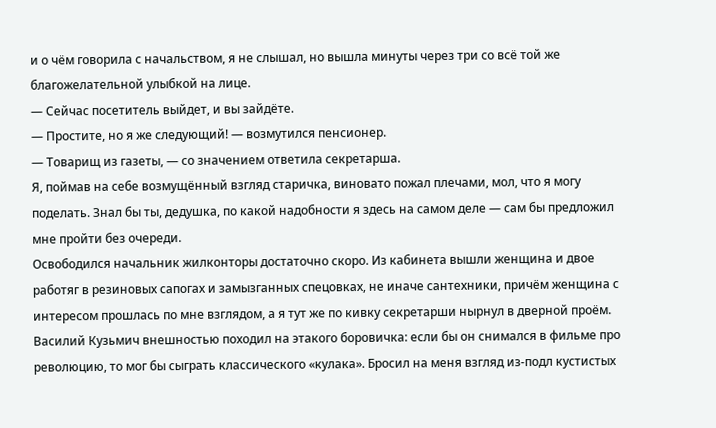и о чём говорила с начальством, я не слышал, но вышла минуты через три со всё той же благожелательной улыбкой на лице.
— Сейчас посетитель выйдет, и вы зайдёте.
— Простите, но я же следующий! — возмутился пенсионер.
— Товарищ из газеты, — со значением ответила секретарша.
Я, поймав на себе возмущённый взгляд старичка, виновато пожал плечами, мол, что я могу поделать. Знал бы ты, дедушка, по какой надобности я здесь на самом деле — сам бы предложил мне пройти без очереди.
Освободился начальник жилконторы достаточно скоро. Из кабинета вышли женщина и двое работяг в резиновых сапогах и замызганных спецовках, не иначе сантехники, причём женщина с интересом прошлась по мне взглядом, а я тут же по кивку секретарши нырнул в дверной проём.
Василий Кузьмич внешностью походил на этакого боровичка: если бы он снимался в фильме про революцию, то мог бы сыграть классического «кулака». Бросил на меня взгляд из-подл кустистых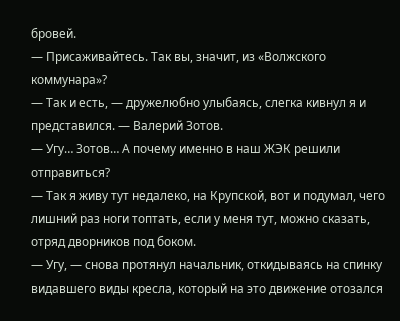бровей.
— Присаживайтесь. Так вы, значит, из «Волжского коммунара»?
— Так и есть, — дружелюбно улыбаясь, слегка кивнул я и представился. — Валерий Зотов.
— Угу… Зотов… А почему именно в наш ЖЭК решили отправиться?
— Так я живу тут недалеко, на Крупской, вот и подумал, чего лишний раз ноги топтать, если у меня тут, можно сказать, отряд дворников под боком.
— Угу, — снова протянул начальник, откидываясь на спинку видавшего виды кресла, который на это движение отозался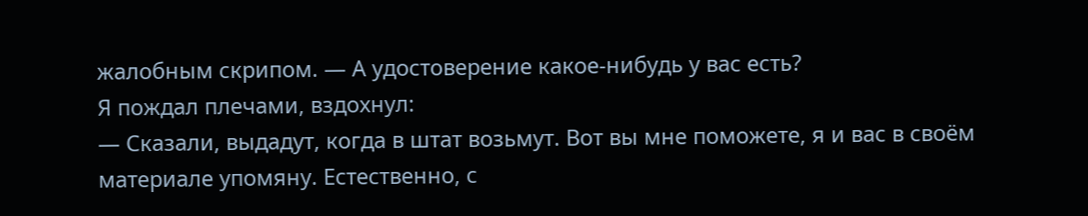жалобным скрипом. — А удостоверение какое-нибудь у вас есть?
Я пождал плечами, вздохнул:
— Сказали, выдадут, когда в штат возьмут. Вот вы мне поможете, я и вас в своём материале упомяну. Естественно, с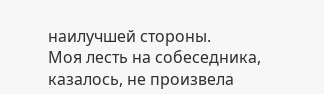наилучшей стороны.
Моя лесть на собеседника, казалось, не произвела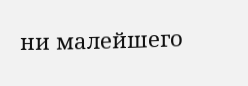ни малейшего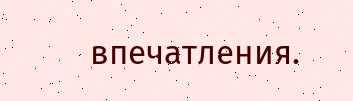впечатления.